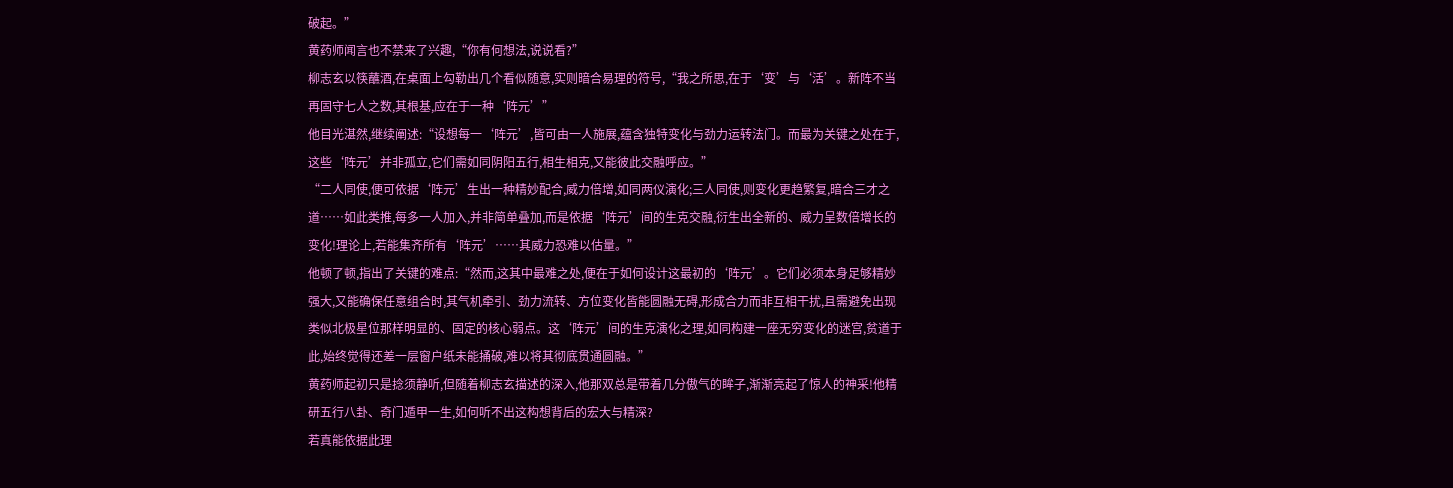破起。”
黄药师闻言也不禁来了兴趣,“你有何想法,说说看?”
柳志玄以筷蘸酒,在桌面上勾勒出几个看似随意,实则暗合易理的符号,“我之所思,在于‘变’与‘活’。新阵不当再固守七人之数,其根基,应在于一种‘阵元’”
他目光湛然,继续阐述:“设想每一‘阵元’,皆可由一人施展,蕴含独特变化与劲力运转法门。而最为关键之处在于,这些‘阵元’并非孤立,它们需如同阴阳五行,相生相克,又能彼此交融呼应。”
“二人同使,便可依据‘阵元’生出一种精妙配合,威力倍增,如同两仪演化;三人同使,则变化更趋繁复,暗合三才之道……如此类推,每多一人加入,并非简单叠加,而是依据‘阵元’间的生克交融,衍生出全新的、威力呈数倍增长的变化!理论上,若能集齐所有‘阵元’……其威力恐难以估量。”
他顿了顿,指出了关键的难点:“然而,这其中最难之处,便在于如何设计这最初的‘阵元’。它们必须本身足够精妙强大,又能确保任意组合时,其气机牵引、劲力流转、方位变化皆能圆融无碍,形成合力而非互相干扰,且需避免出现类似北极星位那样明显的、固定的核心弱点。这‘阵元’间的生克演化之理,如同构建一座无穷变化的迷宫,贫道于此,始终觉得还差一层窗户纸未能捅破,难以将其彻底贯通圆融。”
黄药师起初只是捻须静听,但随着柳志玄描述的深入,他那双总是带着几分傲气的眸子,渐渐亮起了惊人的神采!他精研五行八卦、奇门遁甲一生,如何听不出这构想背后的宏大与精深?
若真能依据此理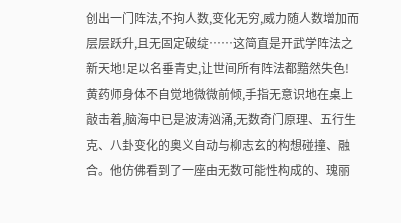创出一门阵法,不拘人数,变化无穷,威力随人数增加而层层跃升,且无固定破绽……这简直是开武学阵法之新天地!足以名垂青史,让世间所有阵法都黯然失色!
黄药师身体不自觉地微微前倾,手指无意识地在桌上敲击着,脑海中已是波涛汹涌,无数奇门原理、五行生克、八卦变化的奥义自动与柳志玄的构想碰撞、融合。他仿佛看到了一座由无数可能性构成的、瑰丽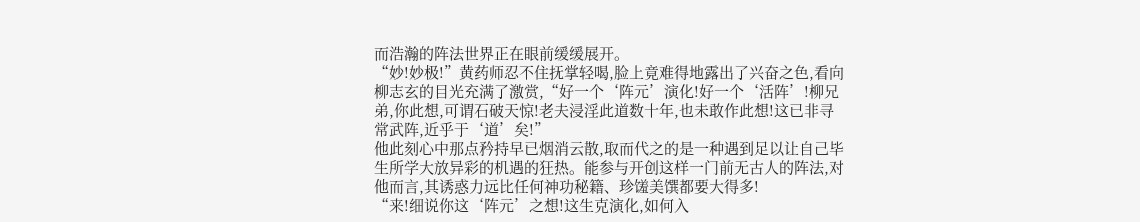而浩瀚的阵法世界正在眼前缓缓展开。
“妙!妙极!”黄药师忍不住抚掌轻喝,脸上竟难得地露出了兴奋之色,看向柳志玄的目光充满了激赏,“好一个‘阵元’演化!好一个‘活阵’!柳兄弟,你此想,可谓石破天惊!老夫浸淫此道数十年,也未敢作此想!这已非寻常武阵,近乎于‘道’矣!”
他此刻心中那点矜持早已烟消云散,取而代之的是一种遇到足以让自己毕生所学大放异彩的机遇的狂热。能参与开创这样一门前无古人的阵法,对他而言,其诱惑力远比任何神功秘籍、珍馐美馔都要大得多!
“来!细说你这‘阵元’之想!这生克演化,如何入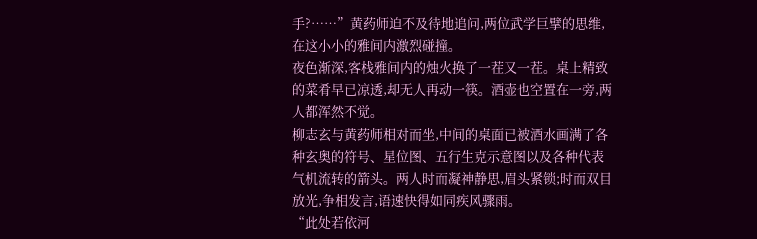手?……”黄药师迫不及待地追问,两位武学巨擘的思维,在这小小的雅间内激烈碰撞。
夜色渐深,客栈雅间内的烛火换了一茬又一茬。桌上精致的菜肴早已凉透,却无人再动一筷。酒壶也空置在一旁,两人都浑然不觉。
柳志玄与黄药师相对而坐,中间的桌面已被酒水画满了各种玄奥的符号、星位图、五行生克示意图以及各种代表气机流转的箭头。两人时而凝神静思,眉头紧锁;时而双目放光,争相发言,语速快得如同疾风骤雨。
“此处若依河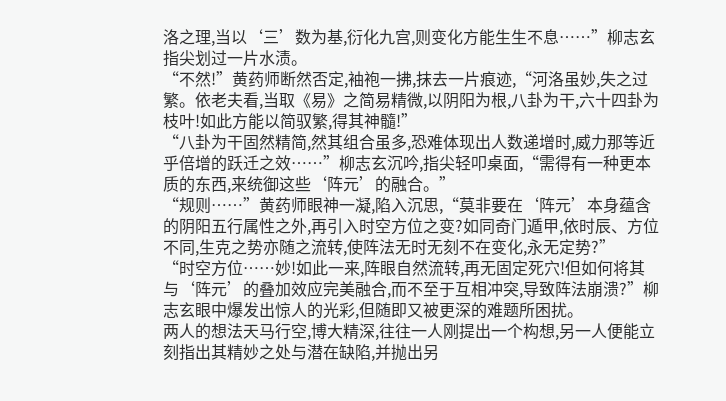洛之理,当以‘三’数为基,衍化九宫,则变化方能生生不息……”柳志玄指尖划过一片水渍。
“不然!”黄药师断然否定,袖袍一拂,抹去一片痕迹,“河洛虽妙,失之过繁。依老夫看,当取《易》之简易精微,以阴阳为根,八卦为干,六十四卦为枝叶!如此方能以简驭繁,得其神髓!”
“八卦为干固然精简,然其组合虽多,恐难体现出人数递增时,威力那等近乎倍增的跃迁之效……”柳志玄沉吟,指尖轻叩桌面,“需得有一种更本质的东西,来统御这些‘阵元’的融合。”
“规则……”黄药师眼神一凝,陷入沉思,“莫非要在‘阵元’本身蕴含的阴阳五行属性之外,再引入时空方位之变?如同奇门遁甲,依时辰、方位不同,生克之势亦随之流转,使阵法无时无刻不在变化,永无定势?”
“时空方位……妙!如此一来,阵眼自然流转,再无固定死穴!但如何将其与‘阵元’的叠加效应完美融合,而不至于互相冲突,导致阵法崩溃?”柳志玄眼中爆发出惊人的光彩,但随即又被更深的难题所困扰。
两人的想法天马行空,博大精深,往往一人刚提出一个构想,另一人便能立刻指出其精妙之处与潜在缺陷,并抛出另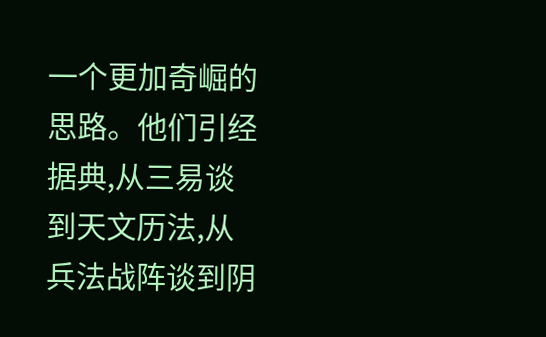一个更加奇崛的思路。他们引经据典,从三易谈到天文历法,从兵法战阵谈到阴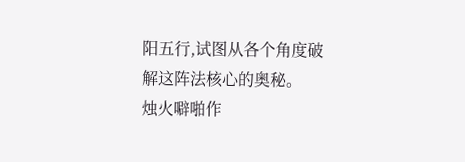阳五行,试图从各个角度破解这阵法核心的奥秘。
烛火噼啪作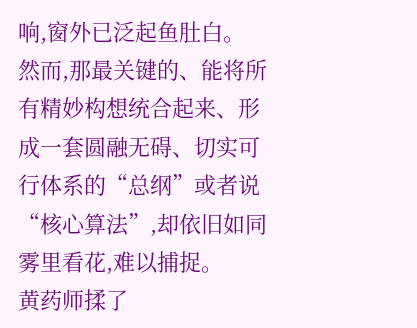响,窗外已泛起鱼肚白。
然而,那最关键的、能将所有精妙构想统合起来、形成一套圆融无碍、切实可行体系的“总纲”或者说“核心算法”,却依旧如同雾里看花,难以捕捉。
黄药师揉了